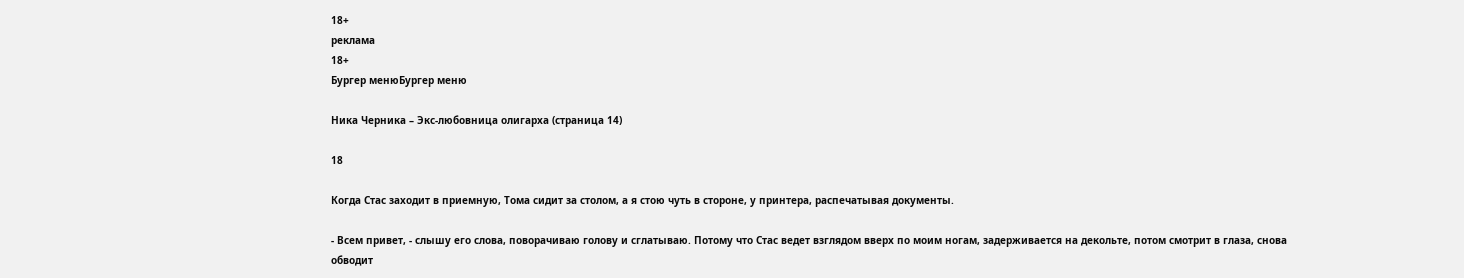18+
реклама
18+
Бургер менюБургер меню

Ника Черника – Экс-любовница олигарха (страница 14)

18

Когда Стас заходит в приемную, Тома сидит за столом, а я стою чуть в стороне, у принтера, распечатывая документы.

- Всем привет, - слышу его слова, поворачиваю голову и сглатываю. Потому что Стас ведет взглядом вверх по моим ногам, задерживается на декольте, потом смотрит в глаза, снова обводит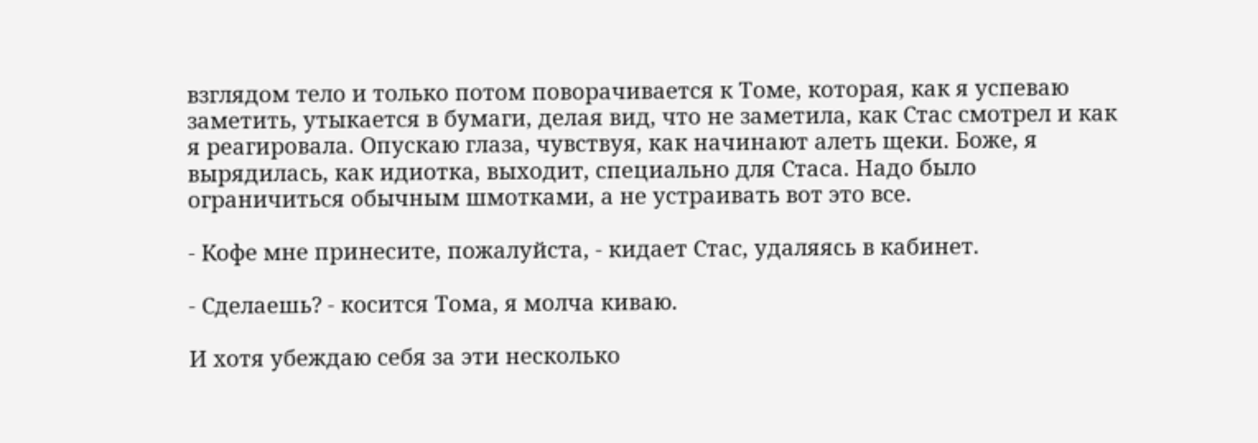взглядом тело и только потом поворачивается к Томе, которая, как я успеваю заметить, утыкается в бумаги, делая вид, что не заметила, как Стас смотрел и как я реагировала. Опускаю глаза, чувствуя, как начинают алеть щеки. Боже, я вырядилась, как идиотка, выходит, специально для Стаса. Надо было ограничиться обычным шмотками, а не устраивать вот это все.

- Кофе мне принесите, пожалуйста, - кидает Стас, удаляясь в кабинет.

- Сделаешь? - косится Тома, я молча киваю.

И хотя убеждаю себя за эти несколько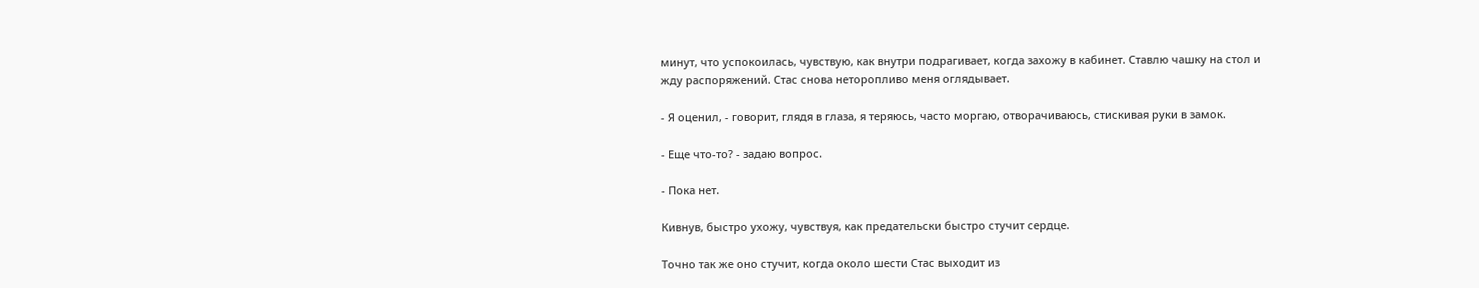минут, что успокоилась, чувствую, как внутри подрагивает, когда захожу в кабинет. Ставлю чашку на стол и жду распоряжений. Стас снова неторопливо меня оглядывает.

- Я оценил, - говорит, глядя в глаза, я теряюсь, часто моргаю, отворачиваюсь, стискивая руки в замок.

- Еще что-то? - задаю вопрос.

- Пока нет.

Кивнув, быстро ухожу, чувствуя, как предательски быстро стучит сердце.

Точно так же оно стучит, когда около шести Стас выходит из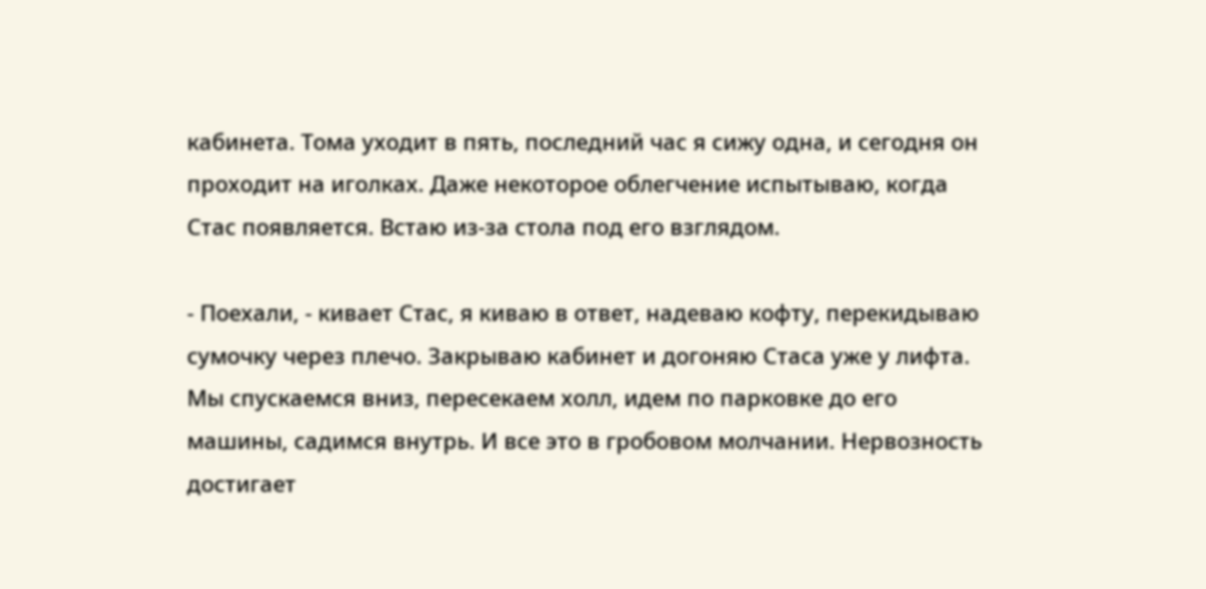кабинета. Тома уходит в пять, последний час я сижу одна, и сегодня он проходит на иголках. Даже некоторое облегчение испытываю, когда Стас появляется. Встаю из-за стола под его взглядом.

- Поехали, - кивает Стас, я киваю в ответ, надеваю кофту, перекидываю сумочку через плечо. Закрываю кабинет и догоняю Стаса уже у лифта. Мы спускаемся вниз, пересекаем холл, идем по парковке до его машины, садимся внутрь. И все это в гробовом молчании. Нервозность достигает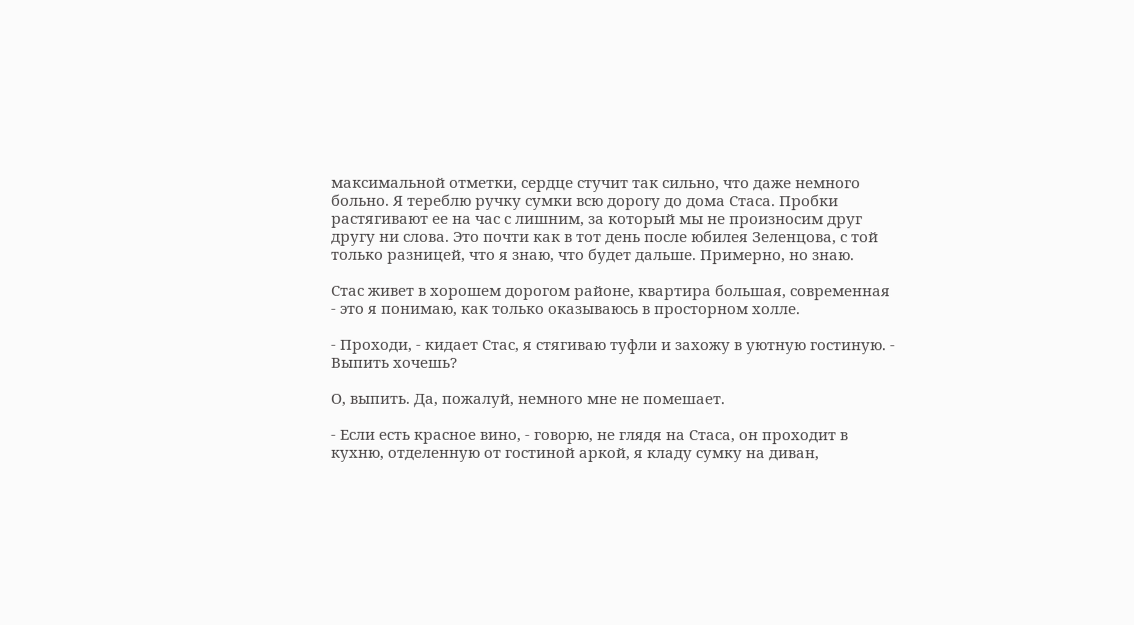максимальной отметки, сердце стучит так сильно, что даже немного больно. Я тереблю ручку сумки всю дорогу до дома Стаса. Пробки растягивают ее на час с лишним, за который мы не произносим друг другу ни слова. Это почти как в тот день после юбилея Зеленцова, с той только разницей, что я знаю, что будет дальше. Примерно, но знаю.

Стас живет в хорошем дорогом районе, квартира большая, современная - это я понимаю, как только оказываюсь в просторном холле.

- Проходи, - кидает Стас, я стягиваю туфли и захожу в уютную гостиную. - Выпить хочешь?

О, выпить. Да, пожалуй, немного мне не помешает.

- Если есть красное вино, - говорю, не глядя на Стаса, он проходит в кухню, отделенную от гостиной аркой, я кладу сумку на диван,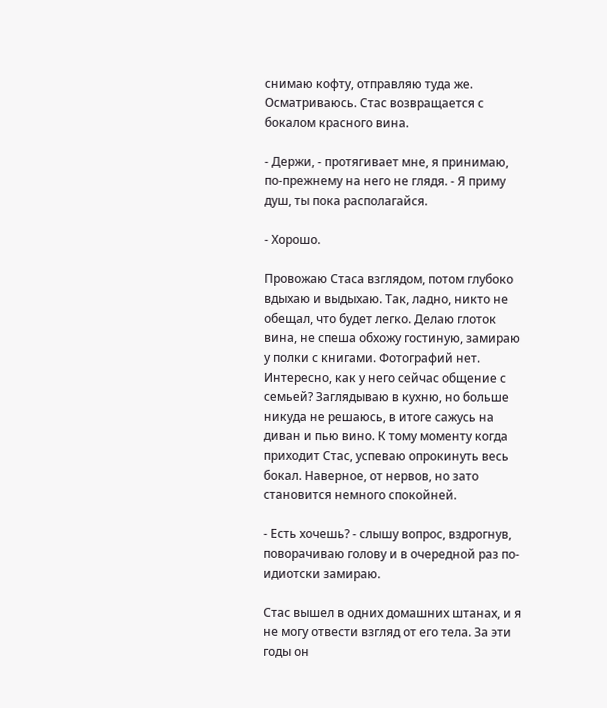снимаю кофту, отправляю туда же. Осматриваюсь. Стас возвращается с бокалом красного вина.

- Держи, - протягивает мне, я принимаю, по-прежнему на него не глядя. - Я приму душ, ты пока располагайся.

- Хорошо.

Провожаю Стаса взглядом, потом глубоко вдыхаю и выдыхаю. Так, ладно, никто не обещал, что будет легко. Делаю глоток вина, не спеша обхожу гостиную, замираю у полки с книгами. Фотографий нет. Интересно, как у него сейчас общение с семьей? Заглядываю в кухню, но больше никуда не решаюсь, в итоге сажусь на диван и пью вино. К тому моменту когда приходит Стас, успеваю опрокинуть весь бокал. Наверное, от нервов, но зато становится немного спокойней.

- Есть хочешь? - слышу вопрос, вздрогнув, поворачиваю голову и в очередной раз по-идиотски замираю.

Стас вышел в одних домашних штанах, и я не могу отвести взгляд от его тела. За эти годы он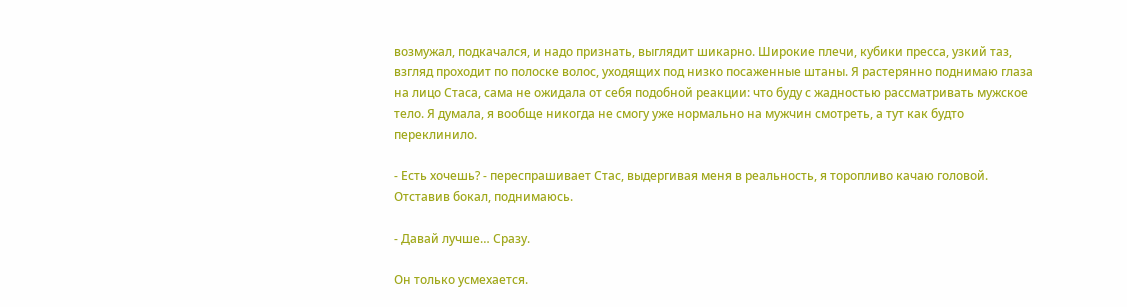возмужал, подкачался, и надо признать, выглядит шикарно. Широкие плечи, кубики пресса, узкий таз, взгляд проходит по полоске волос, уходящих под низко посаженные штаны. Я растерянно поднимаю глаза на лицо Стаса, сама не ожидала от себя подобной реакции: что буду с жадностью рассматривать мужское тело. Я думала, я вообще никогда не смогу уже нормально на мужчин смотреть, а тут как будто переклинило.

- Есть хочешь? - переспрашивает Стас, выдергивая меня в реальность, я торопливо качаю головой. Отставив бокал, поднимаюсь.

- Давай лучше… Сразу.

Он только усмехается.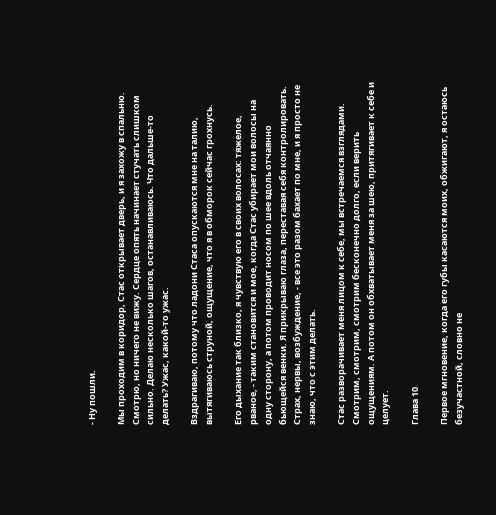- Ну пошли.

Мы проходим в коридор, Стас открывает дверь, и я захожу в спальню. Смотрю, но ничего не вижу. Сердце опять начинает стучать слишком сильно. Делаю несколько шагов, останавливаюсь. Что дальше-то делать? Ужас, какой-то ужас.

Вздрагиваю, потому что ладони Стаса опускаются мне на талию, вытягиваюсь струной, ощущение, что я в обморок сейчас грохнусь.

Его дыхание так близко, я чувствую его в своих волосах: тяжелое, рваное, - таким становится и мое, когда Стас убирает мои волосы на одну сторону, а потом проводит носом по шее вдоль отчаянно бьющейся венки. Я прикрываю глаза, переставая себя контролировать. Страх, нервы, возбуждение, - все это разом бахает по мне, и я просто не знаю, что с этим делать.

Стас разворачивает меня лицом к себе, мы встречаемся взглядами. Смотрим, смотрим, смотрим бесконечно долго, если верить ощущениям. А потом он обхватывает меня за шею, притягивает к себе и целует.

Глава 10

Первое мгновение, когда его губы касаются моих, обжигают, я остаюсь безучастной, словно не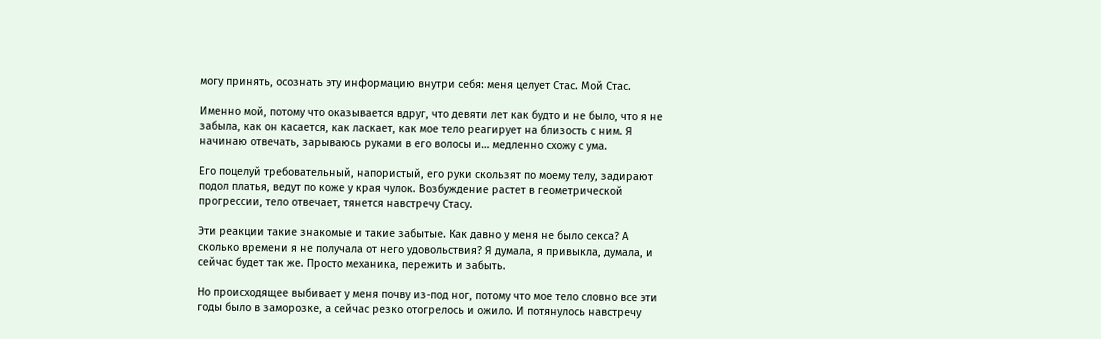могу принять, осознать эту информацию внутри себя: меня целует Стас. Мой Стас.

Именно мой, потому что оказывается вдруг, что девяти лет как будто и не было, что я не забыла, как он касается, как ласкает, как мое тело реагирует на близость с ним. Я начинаю отвечать, зарываюсь руками в его волосы и… медленно схожу с ума.

Его поцелуй требовательный, напористый, его руки скользят по моему телу, задирают подол платья, ведут по коже у края чулок. Возбуждение растет в геометрической прогрессии, тело отвечает, тянется навстречу Стасу.

Эти реакции такие знакомые и такие забытые. Как давно у меня не было секса? А сколько времени я не получала от него удовольствия? Я думала, я привыкла, думала, и сейчас будет так же. Просто механика, пережить и забыть.

Но происходящее выбивает у меня почву из-под ног, потому что мое тело словно все эти годы было в заморозке, а сейчас резко отогрелось и ожило. И потянулось навстречу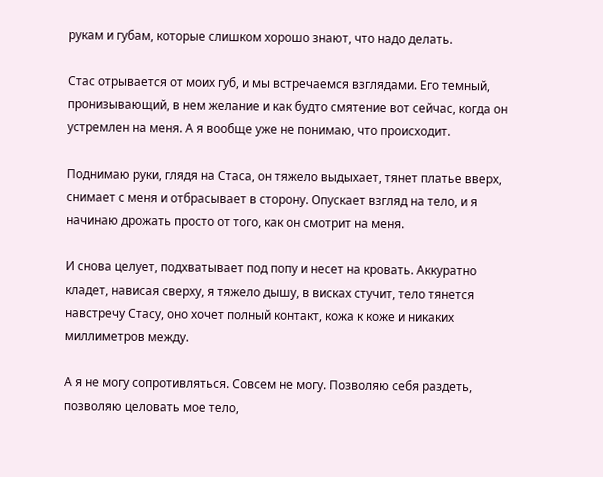рукам и губам, которые слишком хорошо знают, что надо делать.

Стас отрывается от моих губ, и мы встречаемся взглядами. Его темный, пронизывающий, в нем желание и как будто смятение вот сейчас, когда он устремлен на меня. А я вообще уже не понимаю, что происходит.

Поднимаю руки, глядя на Стаса, он тяжело выдыхает, тянет платье вверх, снимает с меня и отбрасывает в сторону. Опускает взгляд на тело, и я начинаю дрожать просто от того, как он смотрит на меня.

И снова целует, подхватывает под попу и несет на кровать. Аккуратно кладет, нависая сверху, я тяжело дышу, в висках стучит, тело тянется навстречу Стасу, оно хочет полный контакт, кожа к коже и никаких миллиметров между.

А я не могу сопротивляться. Совсем не могу. Позволяю себя раздеть, позволяю целовать мое тело,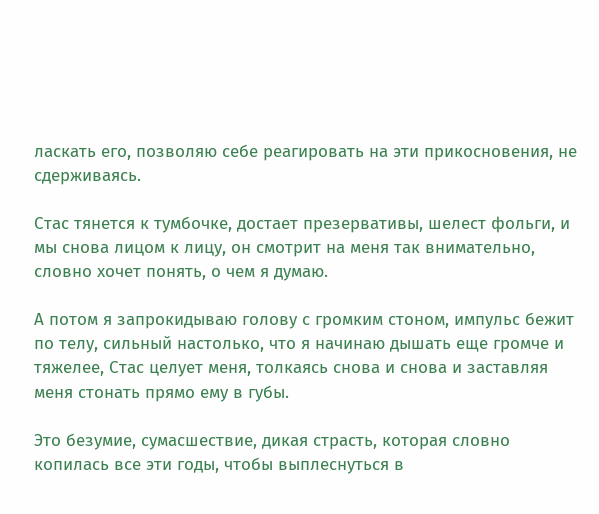ласкать его, позволяю себе реагировать на эти прикосновения, не сдерживаясь.

Стас тянется к тумбочке, достает презервативы, шелест фольги, и мы снова лицом к лицу, он смотрит на меня так внимательно, словно хочет понять, о чем я думаю.

А потом я запрокидываю голову с громким стоном, импульс бежит по телу, сильный настолько, что я начинаю дышать еще громче и тяжелее, Стас целует меня, толкаясь снова и снова и заставляя меня стонать прямо ему в губы.

Это безумие, сумасшествие, дикая страсть, которая словно копилась все эти годы, чтобы выплеснуться в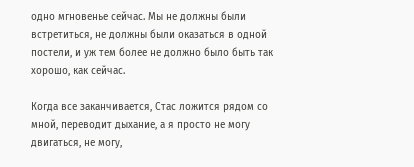одно мгновенье сейчас. Мы не должны были встретиться, не должны были оказаться в одной постели, и уж тем более не должно было быть так хорошо, как сейчас.

Когда все заканчивается, Стас ложится рядом со мной, переводит дыхание, а я просто не могу двигаться, не могу,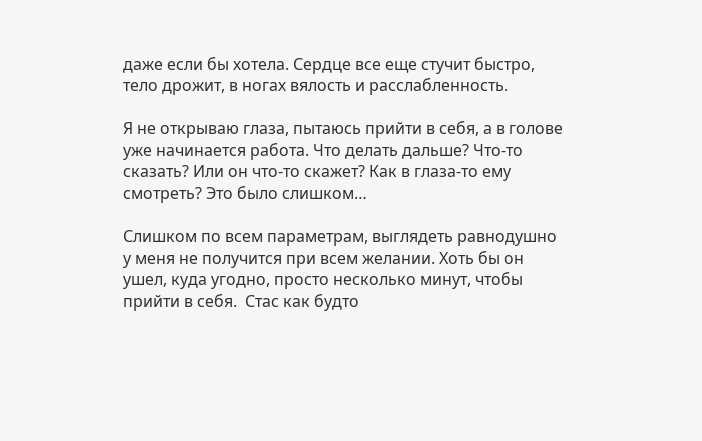даже если бы хотела. Сердце все еще стучит быстро, тело дрожит, в ногах вялость и расслабленность.

Я не открываю глаза, пытаюсь прийти в себя, а в голове уже начинается работа. Что делать дальше? Что-то сказать? Или он что-то скажет? Как в глаза-то ему смотреть? Это было слишком…

Слишком по всем параметрам, выглядеть равнодушно у меня не получится при всем желании. Хоть бы он ушел, куда угодно, просто несколько минут, чтобы прийти в себя.  Стас как будто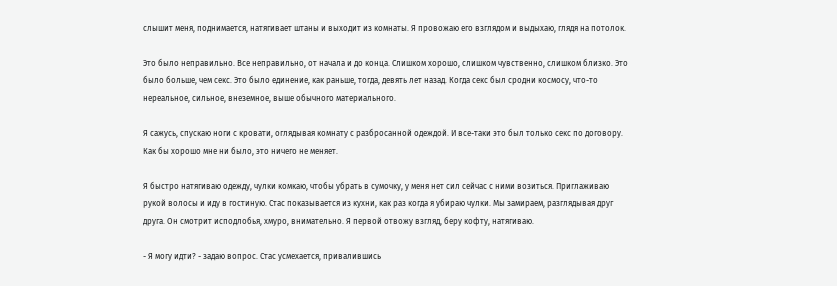слышит меня, поднимается, натягивает штаны и выходит из комнаты. Я провожаю его взглядом и выдыхаю, глядя на потолок.

Это было неправильно. Все неправильно, от начала и до конца. Слишком хорошо, слишком чувственно, слишком близко. Это было больше, чем секс. Это было единение, как раньше, тогда, девять лет назад. Когда секс был сродни космосу, что-то нереальное, сильное, внеземное, выше обычного материального.

Я сажусь, спускаю ноги с кровати, оглядывая комнату с разбросанной одеждой. И все-таки это был только секс по договору. Как бы хорошо мне ни было, это ничего не меняет.

Я быстро натягиваю одежду, чулки комкаю, чтобы убрать в сумочку, у меня нет сил сейчас с ними возиться. Приглаживаю рукой волосы и иду в гостиную. Стас показывается из кухни, как раз когда я убираю чулки. Мы замираем, разглядывая друг друга. Он смотрит исподлобья, хмуро, внимательно. Я первой отвожу взгляд, беру кофту, натягиваю.

- Я могу идти? - задаю вопрос. Стас усмехается, привалившись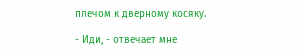плечом к дверному косяку.

- Иди, - отвечает мне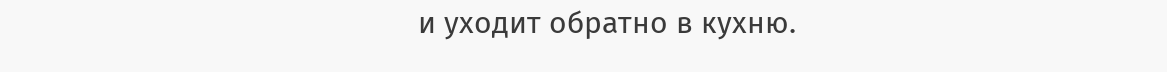и уходит обратно в кухню.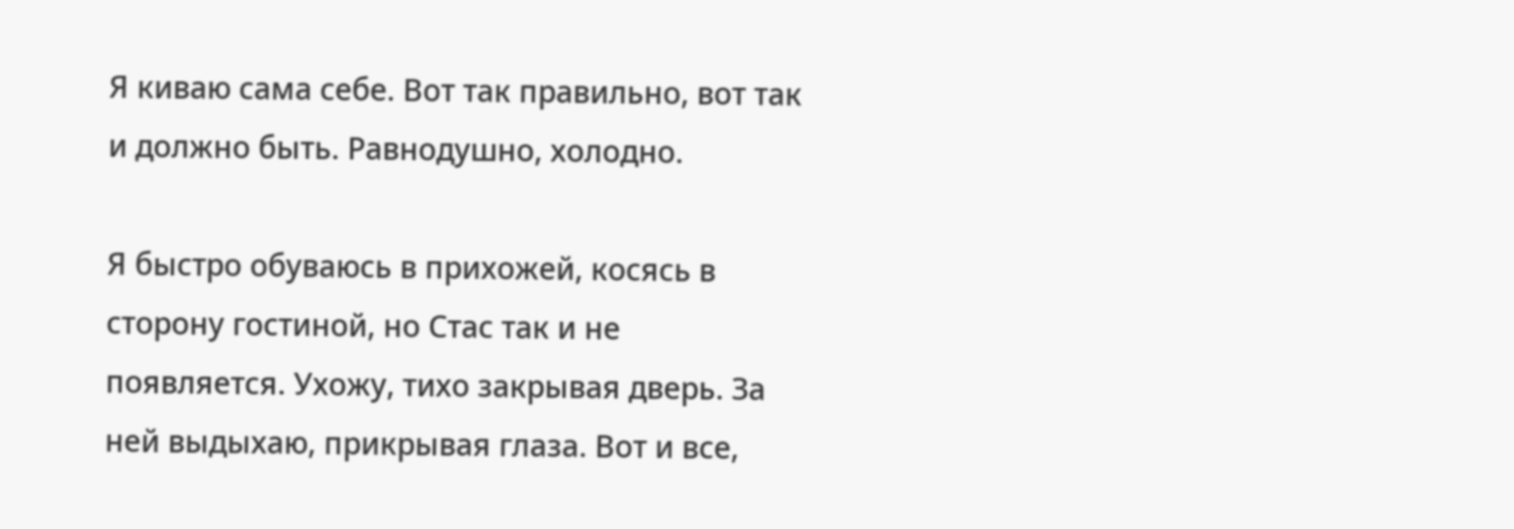Я киваю сама себе. Вот так правильно, вот так и должно быть. Равнодушно, холодно.

Я быстро обуваюсь в прихожей, косясь в сторону гостиной, но Стас так и не появляется. Ухожу, тихо закрывая дверь. За ней выдыхаю, прикрывая глаза. Вот и все,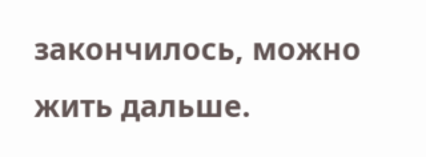закончилось, можно жить дальше.